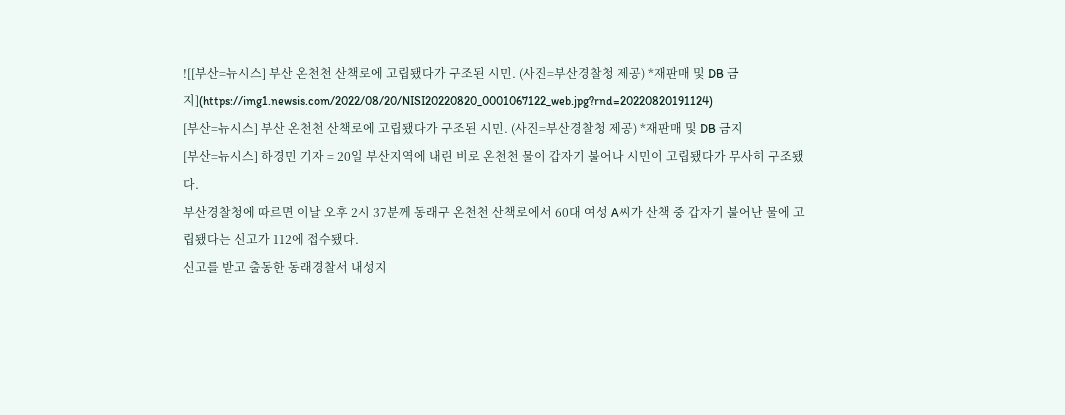![[부산=뉴시스] 부산 온천천 산책로에 고립됐다가 구조된 시민. (사진=부산경찰청 제공) *재판매 및 DB 금지](https://img1.newsis.com/2022/08/20/NISI20220820_0001067122_web.jpg?rnd=20220820191124)
[부산=뉴시스] 부산 온천천 산책로에 고립됐다가 구조된 시민. (사진=부산경찰청 제공) *재판매 및 DB 금지
[부산=뉴시스] 하경민 기자 = 20일 부산지역에 내린 비로 온천천 물이 갑자기 불어나 시민이 고립됐다가 무사히 구조됐다.
부산경찰청에 따르면 이날 오후 2시 37분께 동래구 온천천 산책로에서 60대 여성 A씨가 산책 중 갑자기 불어난 물에 고립됐다는 신고가 112에 접수됐다.
신고를 받고 출동한 동래경찰서 내성지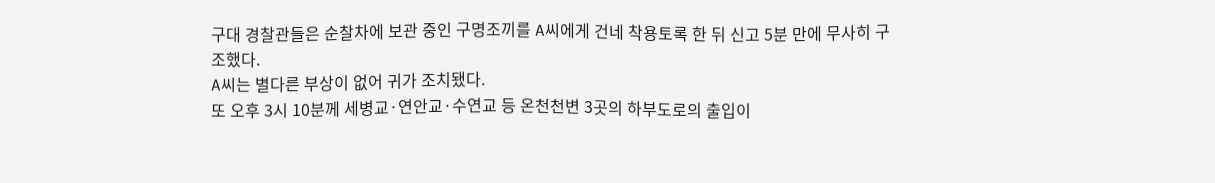구대 경찰관들은 순찰차에 보관 중인 구명조끼를 A씨에게 건네 착용토록 한 뒤 신고 5분 만에 무사히 구조했다.
A씨는 별다른 부상이 없어 귀가 조치됐다.
또 오후 3시 10분께 세병교·연안교·수연교 등 온천천변 3곳의 하부도로의 출입이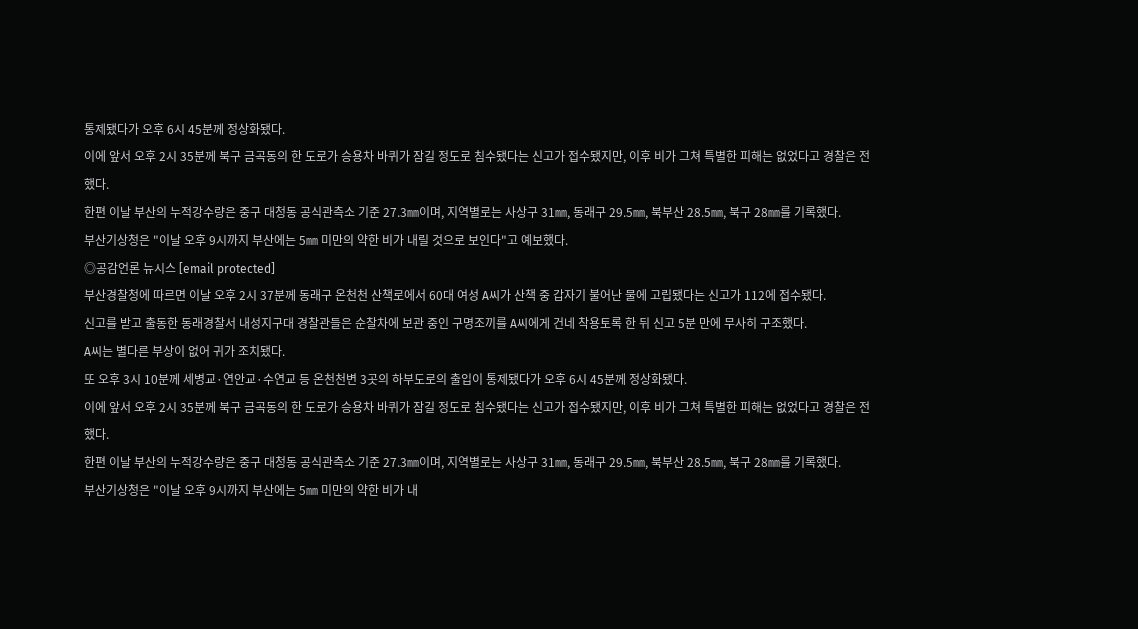통제됐다가 오후 6시 45분께 정상화됐다.
이에 앞서 오후 2시 35분께 북구 금곡동의 한 도로가 승용차 바퀴가 잠길 정도로 침수됐다는 신고가 접수됐지만, 이후 비가 그쳐 특별한 피해는 없었다고 경찰은 전했다.
한편 이날 부산의 누적강수량은 중구 대청동 공식관측소 기준 27.3㎜이며, 지역별로는 사상구 31㎜, 동래구 29.5㎜, 북부산 28.5㎜, 북구 28㎜를 기록했다.
부산기상청은 "이날 오후 9시까지 부산에는 5㎜ 미만의 약한 비가 내릴 것으로 보인다"고 예보했다.
◎공감언론 뉴시스 [email protected]
부산경찰청에 따르면 이날 오후 2시 37분께 동래구 온천천 산책로에서 60대 여성 A씨가 산책 중 갑자기 불어난 물에 고립됐다는 신고가 112에 접수됐다.
신고를 받고 출동한 동래경찰서 내성지구대 경찰관들은 순찰차에 보관 중인 구명조끼를 A씨에게 건네 착용토록 한 뒤 신고 5분 만에 무사히 구조했다.
A씨는 별다른 부상이 없어 귀가 조치됐다.
또 오후 3시 10분께 세병교·연안교·수연교 등 온천천변 3곳의 하부도로의 출입이 통제됐다가 오후 6시 45분께 정상화됐다.
이에 앞서 오후 2시 35분께 북구 금곡동의 한 도로가 승용차 바퀴가 잠길 정도로 침수됐다는 신고가 접수됐지만, 이후 비가 그쳐 특별한 피해는 없었다고 경찰은 전했다.
한편 이날 부산의 누적강수량은 중구 대청동 공식관측소 기준 27.3㎜이며, 지역별로는 사상구 31㎜, 동래구 29.5㎜, 북부산 28.5㎜, 북구 28㎜를 기록했다.
부산기상청은 "이날 오후 9시까지 부산에는 5㎜ 미만의 약한 비가 내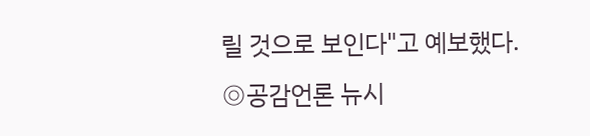릴 것으로 보인다"고 예보했다.
◎공감언론 뉴시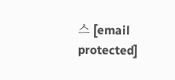스 [email protected]